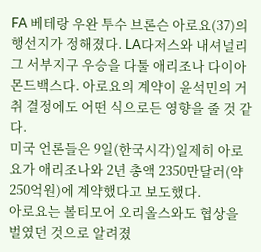FA 베테랑 우완 투수 브론슨 아로요(37)의 행선지가 정해졌다. LA다저스와 내셔널리그 서부지구 우승을 다툴 애리조나 다이아몬드백스다. 아로요의 계약이 윤석민의 거취 결정에도 어떤 식으로든 영향을 줄 것 같다.
미국 언론들은 9일(한국시각)일제히 아로요가 애리조나와 2년 총액 2350만달러(약 250억원)에 계약했다고 보도했다.
아로요는 볼티모어 오리올스와도 협상을 벌였던 것으로 알려졌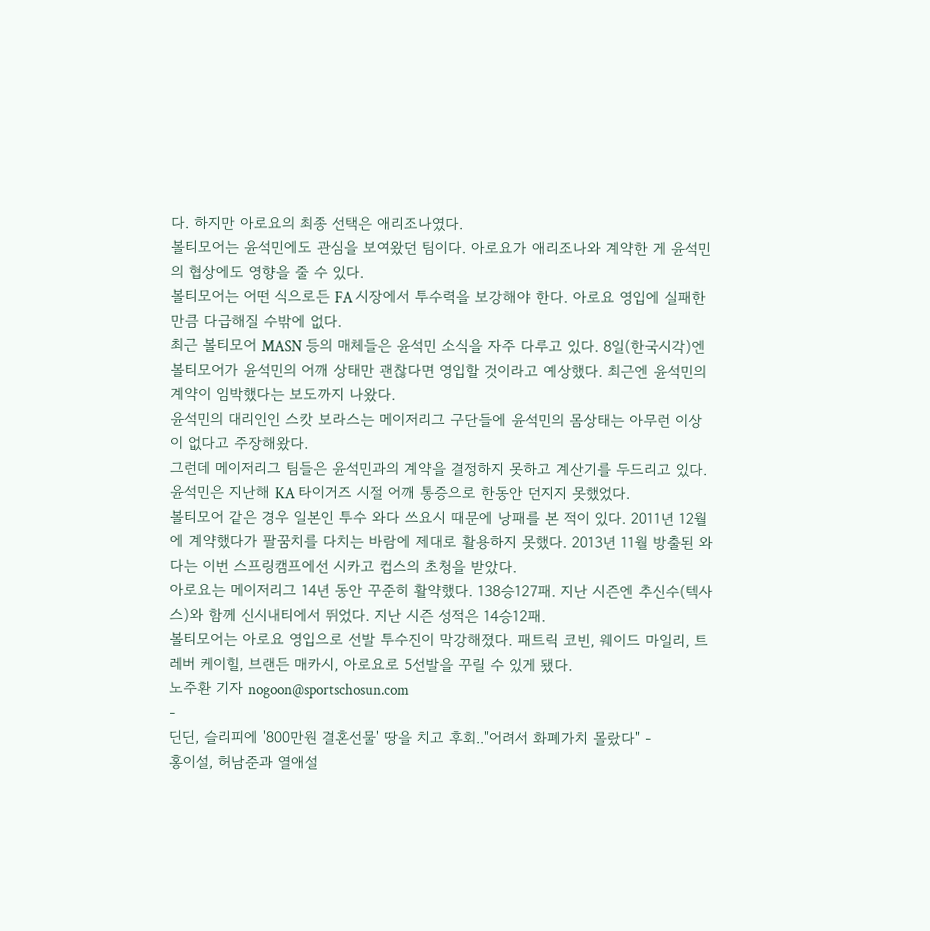다. 하지만 아로요의 최종 선택은 애리조나였다.
볼티모어는 윤석민에도 관심을 보여왔던 팀이다. 아로요가 애리조나와 계약한 게 윤석민의 협상에도 영향을 줄 수 있다.
볼티모어는 어떤 식으로든 FA 시장에서 투수력을 보강해야 한다. 아로요 영입에 실패한 만큼 다급해질 수밖에 없다.
최근 볼티모어 MASN 등의 매체들은 윤석민 소식을 자주 다루고 있다. 8일(한국시각)엔 볼티모어가 윤석민의 어깨 상태만 괜찮다면 영입할 것이라고 예상했다. 최근엔 윤석민의 계약이 임박했다는 보도까지 나왔다.
윤석민의 대리인인 스캇 보라스는 메이저리그 구단들에 윤석민의 몸상태는 아무런 이상이 없다고 주장해왔다.
그런데 메이저리그 팀들은 윤석민과의 계약을 결정하지 못하고 계산기를 두드리고 있다. 윤석민은 지난해 KA 타이거즈 시절 어깨 통증으로 한동안 던지지 못했었다.
볼티모어 같은 경우 일본인 투수 와다 쓰요시 때문에 낭패를 본 적이 있다. 2011년 12월에 계약했다가 팔꿈치를 다치는 바람에 제대로 활용하지 못했다. 2013년 11월 방출된 와다는 이번 스프링캠프에선 시카고 컵스의 초청을 받았다.
아로요는 메이저리그 14년 동안 꾸준히 활약했다. 138승127패. 지난 시즌엔 추신수(텍사스)와 함께 신시내티에서 뛰었다. 지난 시즌 성적은 14승12패.
볼티모어는 아로요 영입으로 선발 투수진이 막강해졌다. 패트릭 코빈, 웨이드 마일리, 트레버 케이힐, 브랜든 매카시, 아로요로 5선발을 꾸릴 수 있게 됐다.
노주환 기자 nogoon@sportschosun.com
-
딘딘, 슬리피에 '800만원 결혼선물' 땅을 치고 후회.."어려서 화폐가치 몰랐다" -
홍이설, 허남준과 열애설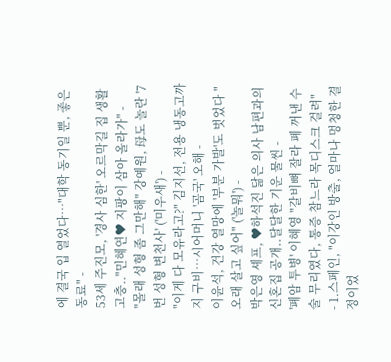에 결국 입 열었다…"대학 동기일 뿐, 좋은 동료" -
53세 주진모, '경사 심한' 오르막길 집 생활 고충.."민혜연♥ 지팡이 삼아 올라가" -
"몰래 성형 좀 그만해" 강예원, 母도 놀란 '7번 성형 변천사' ('미우새') -
"이게 다 모유라고?" 김지선, 전용 냉동고까지 구비…시어머니 '곰국' 오해 -
이윤석, 건강 열망에 '부분 가발'도 벗었다 "오래 살고 싶어" ('놀뭐') -
박은영 셰프, ♥하석진 닮은 의사 남편과의 신혼집 공개..달달한 기운 물씬 -
'폐암 투병' 이혜영 "갈비뼈 잘라 폐 꺼낸 수술 무리였다, 통증 참느라 목디스크 걸려"
- 1.스페인, "이강인 방출, 얼마나 멍청한 결정이었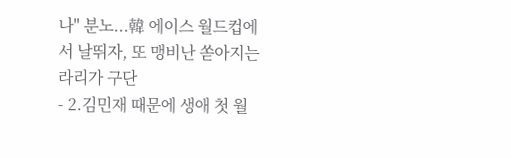나" 분노...韓 에이스 월드컵에서 날뛰자, 또 맹비난 쏟아지는 라리가 구단
- 2.김민재 때문에 생애 첫 월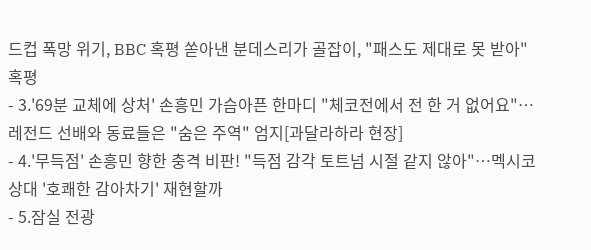드컵 폭망 위기, BBC 혹평 쏟아낸 분데스리가 골잡이, "패스도 제대로 못 받아" 혹평
- 3.'69분 교체에 상처' 손흥민 가슴아픈 한마디 "체코전에서 전 한 거 없어요"…레전드 선배와 동료들은 "숨은 주역" 엄지[과달라하라 현장]
- 4.'무득점' 손흥민 향한 충격 비판! "득점 감각 토트넘 시절 같지 않아"…멕시코 상대 '호쾌한 감아차기' 재현할까
- 5.잠실 전광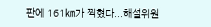판에 161㎞가 찍혔다...해설위원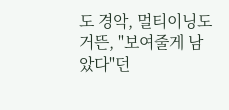도 경악, 멀티이닝도 거뜬, "보여줄게 남았다"던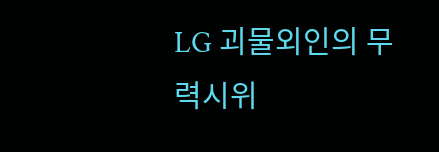LG 괴물외인의 무력시위